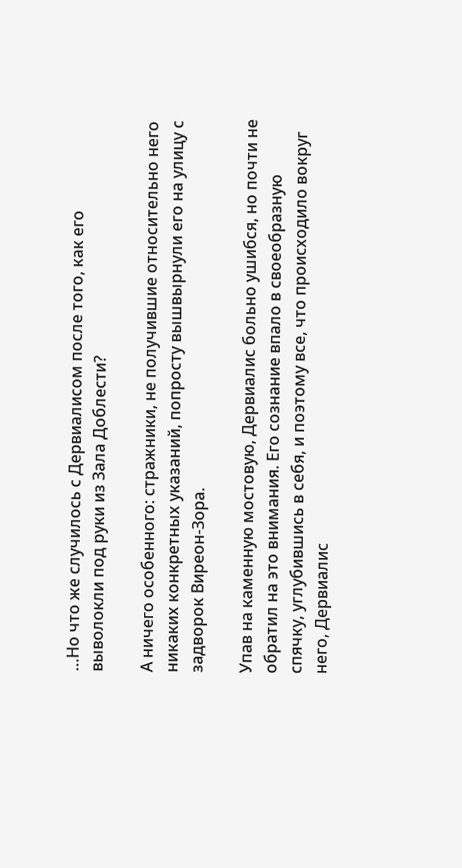…Но что же случилось с Дервиалисом после того, как его выволокли под руки из Зала Доблести?

А ничего особенного: стражники, не получившие относительно него никаких конкретных указаний, попросту вышвырнули его на улицу с задворок Виреон-Зора.

Упав на каменную мостовую, Дервиалис больно ушибся, но почти не обратил на это внимания. Его сознание впало в своеобразную спячку, углубившись в себя, и поэтому все, что происходило вокруг него, Дервиалис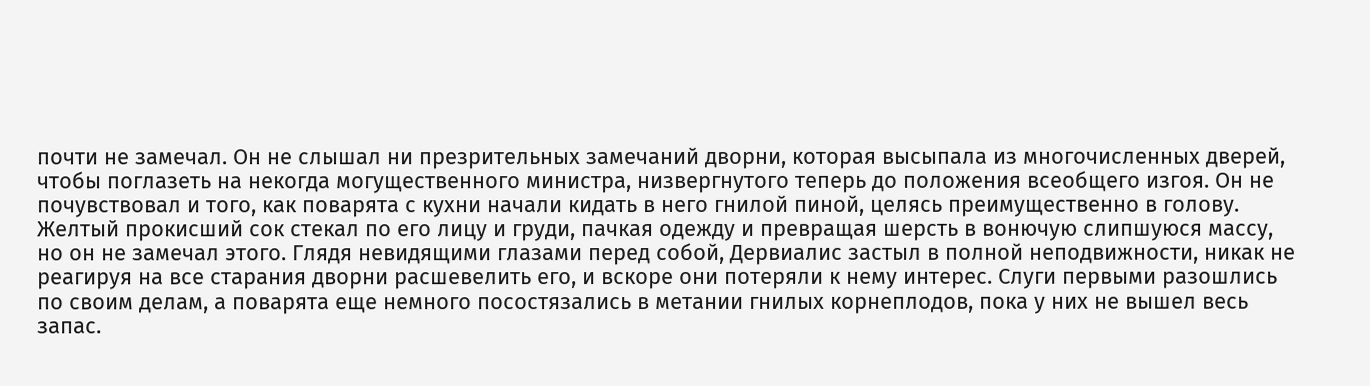почти не замечал. Он не слышал ни презрительных замечаний дворни, которая высыпала из многочисленных дверей, чтобы поглазеть на некогда могущественного министра, низвергнутого теперь до положения всеобщего изгоя. Он не почувствовал и того, как поварята с кухни начали кидать в него гнилой пиной, целясь преимущественно в голову. Желтый прокисший сок стекал по его лицу и груди, пачкая одежду и превращая шерсть в вонючую слипшуюся массу, но он не замечал этого. Глядя невидящими глазами перед собой, Дервиалис застыл в полной неподвижности, никак не реагируя на все старания дворни расшевелить его, и вскоре они потеряли к нему интерес. Слуги первыми разошлись по своим делам, а поварята еще немного посостязались в метании гнилых корнеплодов, пока у них не вышел весь запас.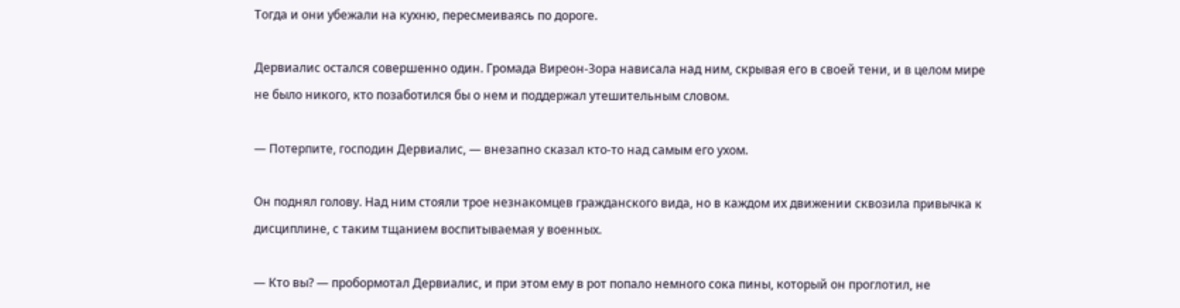Тогда и они убежали на кухню, пересмеиваясь по дороге.

Дервиалис остался совершенно один. Громада Виреон-Зора нависала над ним, скрывая его в своей тени, и в целом мире не было никого, кто позаботился бы о нем и поддержал утешительным словом.

— Потерпите, господин Дервиалис, — внезапно сказал кто-то над самым его ухом.

Он поднял голову. Над ним стояли трое незнакомцев гражданского вида, но в каждом их движении сквозила привычка к дисциплине, с таким тщанием воспитываемая у военных.

— Кто вы? — пробормотал Дервиалис, и при этом ему в рот попало немного сока пины, который он проглотил, не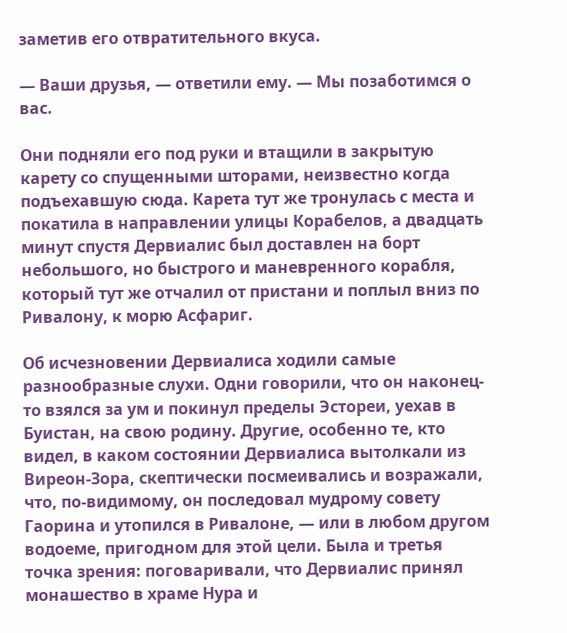заметив его отвратительного вкуса.

— Ваши друзья, — ответили ему. — Мы позаботимся о вас.

Они подняли его под руки и втащили в закрытую карету со спущенными шторами, неизвестно когда подъехавшую сюда. Карета тут же тронулась с места и покатила в направлении улицы Корабелов, а двадцать минут спустя Дервиалис был доставлен на борт небольшого, но быстрого и маневренного корабля, который тут же отчалил от пристани и поплыл вниз по Ривалону, к морю Асфариг.

Об исчезновении Дервиалиса ходили самые разнообразные слухи. Одни говорили, что он наконец-то взялся за ум и покинул пределы Эстореи, уехав в Буистан, на свою родину. Другие, особенно те, кто видел, в каком состоянии Дервиалиса вытолкали из Виреон-Зора, скептически посмеивались и возражали, что, по-видимому, он последовал мудрому совету Гаорина и утопился в Ривалоне, — или в любом другом водоеме, пригодном для этой цели. Была и третья точка зрения: поговаривали, что Дервиалис принял монашество в храме Нура и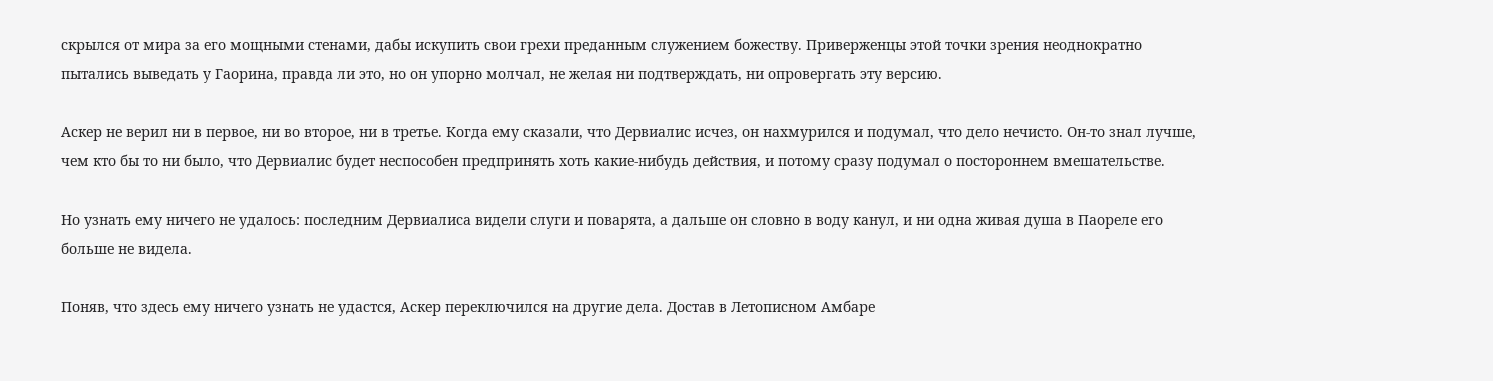скрылся от мира за его мощными стенами, дабы искупить свои грехи преданным служением божеству. Приверженцы этой точки зрения неоднократно пытались выведать у Гаорина, правда ли это, но он упорно молчал, не желая ни подтверждать, ни опровергать эту версию.

Аскер не верил ни в первое, ни во второе, ни в третье. Когда ему сказали, что Дервиалис исчез, он нахмурился и подумал, что дело нечисто. Он-то знал лучше, чем кто бы то ни было, что Дервиалис будет неспособен предпринять хоть какие-нибудь действия, и потому сразу подумал о постороннем вмешательстве.

Но узнать ему ничего не удалось: последним Дервиалиса видели слуги и поварята, а дальше он словно в воду канул, и ни одна живая душа в Паореле его больше не видела.

Поняв, что здесь ему ничего узнать не удастся, Аскер переключился на другие дела. Достав в Летописном Амбаре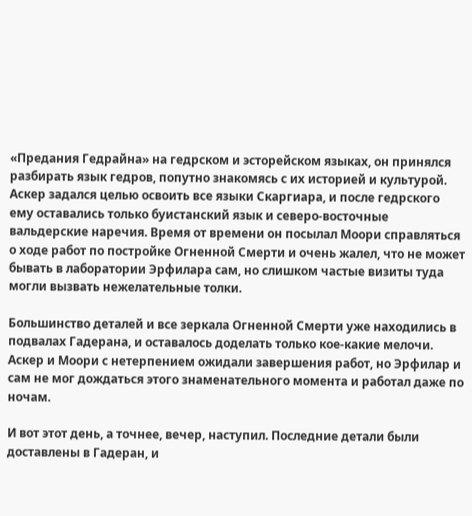«Предания Гедрайна» на гедрском и эсторейском языках, он принялся разбирать язык гедров, попутно знакомясь с их историей и культурой. Аскер задался целью освоить все языки Скаргиара, и после гедрского ему оставались только буистанский язык и северо-восточные вальдерские наречия. Время от времени он посылал Моори справляться о ходе работ по постройке Огненной Смерти и очень жалел, что не может бывать в лаборатории Эрфилара сам, но слишком частые визиты туда могли вызвать нежелательные толки.

Большинство деталей и все зеркала Огненной Смерти уже находились в подвалах Гадерана, и оставалось доделать только кое-какие мелочи. Аскер и Моори с нетерпением ожидали завершения работ, но Эрфилар и сам не мог дождаться этого знаменательного момента и работал даже по ночам.

И вот этот день, а точнее, вечер, наступил. Последние детали были доставлены в Гадеран, и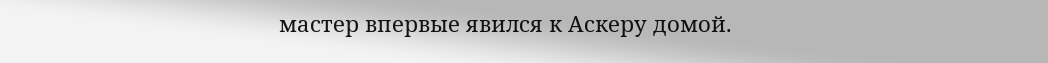мастер впервые явился к Аскеру домой.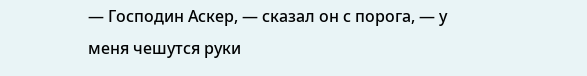— Господин Аскер, — сказал он с порога, — у меня чешутся руки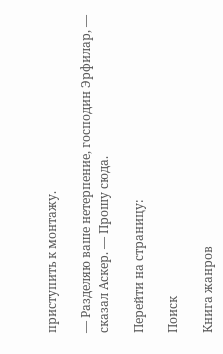приступить к монтажу.

— Разделяю ваше нетерпение, господин Эрфилар, — сказал Аскер. — Прошу сюда.

Перейти на страницу:

Поиск

Книга жанров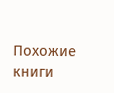Похожие книги